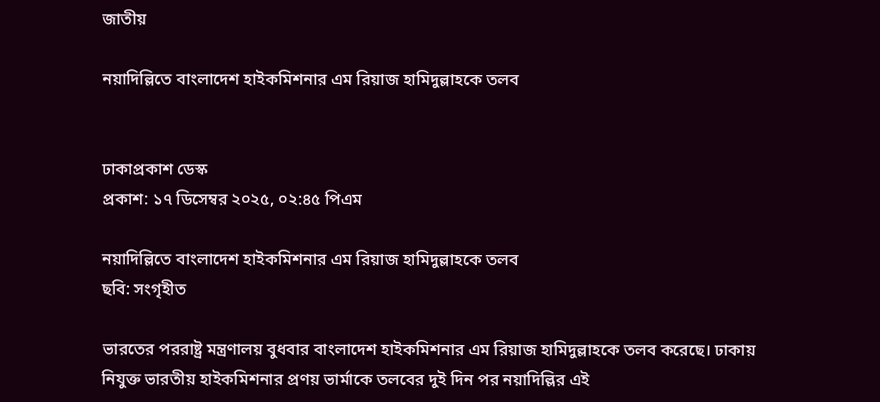জাতীয়

নয়াদিল্লিতে বাংলাদেশ হাইকমিশনার এম রিয়াজ হামিদুল্লাহকে তলব


ঢাকাপ্রকাশ ডেস্ক
প্রকাশ: ১৭ ডিসেম্বর ২০২৫, ০২:৪৫ পিএম

নয়াদিল্লিতে বাংলাদেশ হাইকমিশনার এম রিয়াজ হামিদুল্লাহকে তলব
ছবি: সংগৃহীত

ভারতের পররাষ্ট্র মন্ত্রণালয় বুধবার বাংলাদেশ হাইকমিশনার এম রিয়াজ হামিদুল্লাহকে তলব করেছে। ঢাকায় নিযুক্ত ভারতীয় হাইকমিশনার প্রণয় ভার্মাকে তলবের দুই দিন পর নয়াদিল্লির এই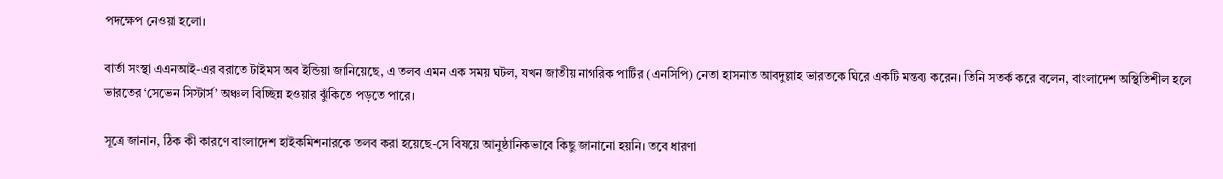পদক্ষেপ নেওয়া হলো।

বার্তা সংস্থা এএনআই-এর বরাতে টাইমস অব ইন্ডিয়া জানিয়েছে, এ তলব এমন এক সময় ঘটল, যখন জাতীয় নাগরিক পার্টির (এনসিপি) নেতা হাসনাত আবদুল্লাহ ভারতকে ঘিরে একটি মন্তব্য করেন। তিনি সতর্ক করে বলেন, বাংলাদেশ অস্থিতিশীল হলে ভারতের ‘সেভেন সিস্টার্স’ অঞ্চল বিচ্ছিন্ন হওয়ার ঝুঁকিতে পড়তে পারে।

সূত্রে জানান, ঠিক কী কারণে বাংলাদেশ হাইকমিশনারকে তলব করা হয়েছে-সে বিষয়ে আনুষ্ঠানিকভাবে কিছু জানানো হয়নি। তবে ধারণা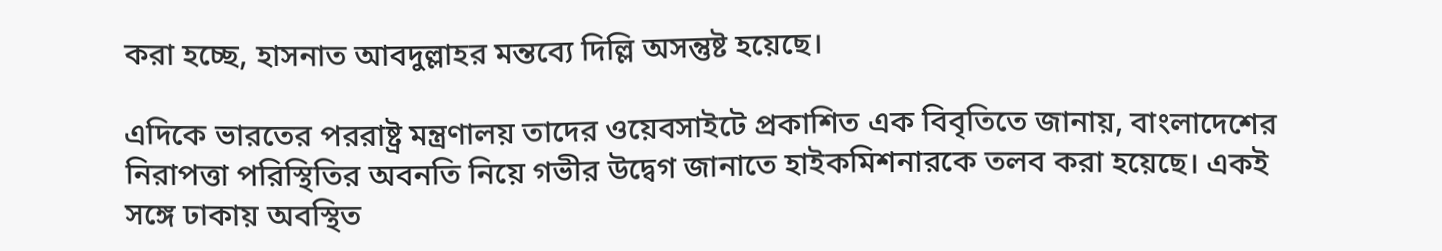করা হচ্ছে, হাসনাত আবদুল্লাহর মন্তব্যে দিল্লি অসন্তুষ্ট হয়েছে।

এদিকে ভারতের পররাষ্ট্র মন্ত্রণালয় তাদের ওয়েবসাইটে প্রকাশিত এক বিবৃতিতে জানায়, বাংলাদেশের নিরাপত্তা পরিস্থিতির অবনতি নিয়ে গভীর উদ্বেগ জানাতে হাইকমিশনারকে তলব করা হয়েছে। একই সঙ্গে ঢাকায় অবস্থিত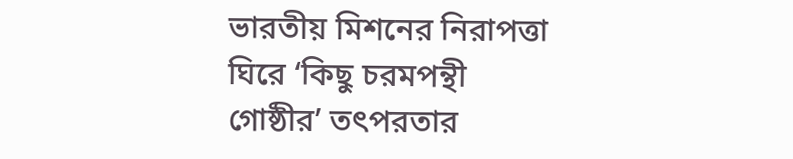ভারতীয় মিশনের নিরাপত্তা ঘিরে ‘কিছু চরমপন্থী গোষ্ঠীর’ তৎপরতার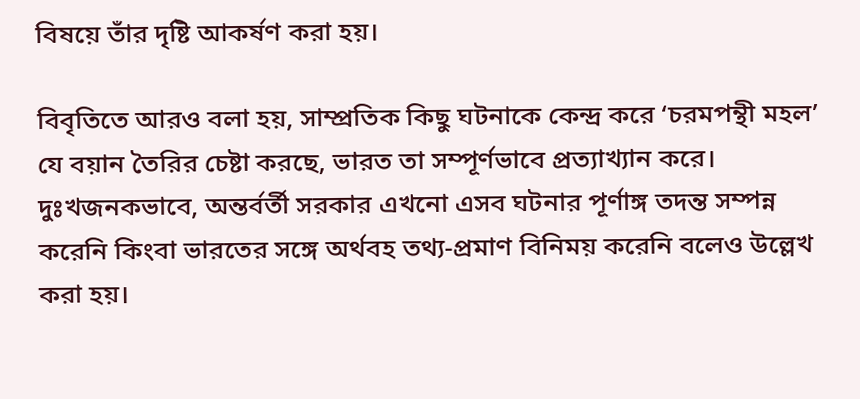বিষয়ে তাঁর দৃষ্টি আকর্ষণ করা হয়।

বিবৃতিতে আরও বলা হয়, সাম্প্রতিক কিছু ঘটনাকে কেন্দ্র করে ‘চরমপন্থী মহল’ যে বয়ান তৈরির চেষ্টা করছে, ভারত তা সম্পূর্ণভাবে প্রত্যাখ্যান করে। দুঃখজনকভাবে, অন্তর্বর্তী সরকার এখনো এসব ঘটনার পূর্ণাঙ্গ তদন্ত সম্পন্ন করেনি কিংবা ভারতের সঙ্গে অর্থবহ তথ্য-প্রমাণ বিনিময় করেনি বলেও উল্লেখ করা হয়।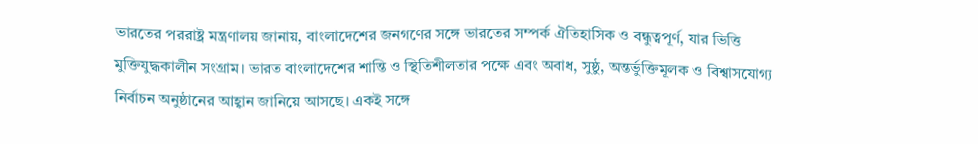ভারতের পররাষ্ট্র মন্ত্রণালয় জানায়, বাংলাদেশের জনগণের সঙ্গে ভারতের সম্পর্ক ঐতিহাসিক ও বন্ধুত্বপূর্ণ, যার ভিত্তি মুক্তিযুদ্ধকালীন সংগ্রাম। ভারত বাংলাদেশের শান্তি ও স্থিতিশীলতার পক্ষে এবং অবাধ, সুষ্ঠু, অন্তর্ভুক্তিমূলক ও বিশ্বাসযোগ্য নির্বাচন অনুষ্ঠানের আহ্বান জানিয়ে আসছে। একই সঙ্গে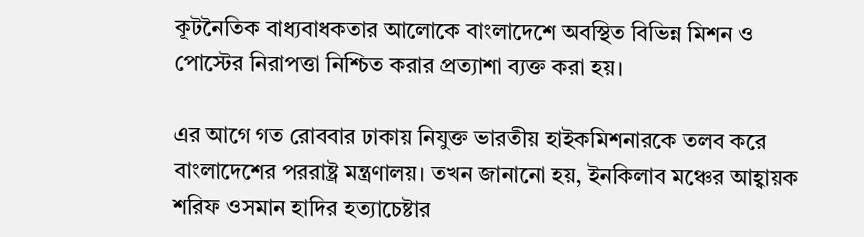কূটনৈতিক বাধ্যবাধকতার আলোকে বাংলাদেশে অবস্থিত বিভিন্ন মিশন ও পোস্টের নিরাপত্তা নিশ্চিত করার প্রত্যাশা ব্যক্ত করা হয়।

এর আগে গত রোববার ঢাকায় নিযুক্ত ভারতীয় হাইকমিশনারকে তলব করে বাংলাদেশের পররাষ্ট্র মন্ত্রণালয়। তখন জানানো হয়, ইনকিলাব মঞ্চের আহ্বায়ক শরিফ ওসমান হাদির হত্যাচেষ্টার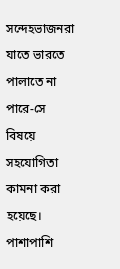সন্দেহভাজনরা যাতে ভারতে পালাতে না পারে-সে বিষয়ে সহযোগিতা কামনা করা হয়েছে। পাশাপাশি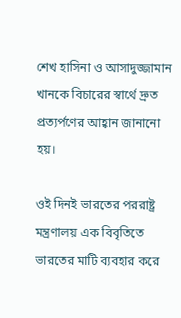শেখ হাসিনা ও আসাদুজ্জামান খানকে বিচারের স্বার্থে দ্রুত প্রত্যর্পণের আহ্বান জানানো হয়।

ওই দিনই ভারতের পররাষ্ট্র মন্ত্রণালয় এক বিবৃতিতে ভারতের মাটি ব্যবহার করে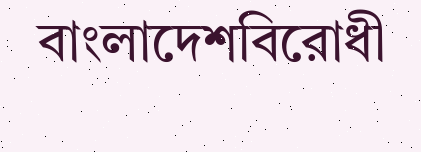বাংলাদেশবিরোধী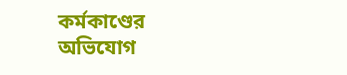কর্মকাণ্ডের অভিযোগ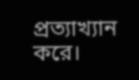প্রত্যাখ্যান করে।